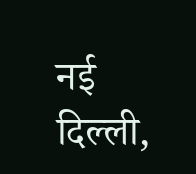नई दिल्ली,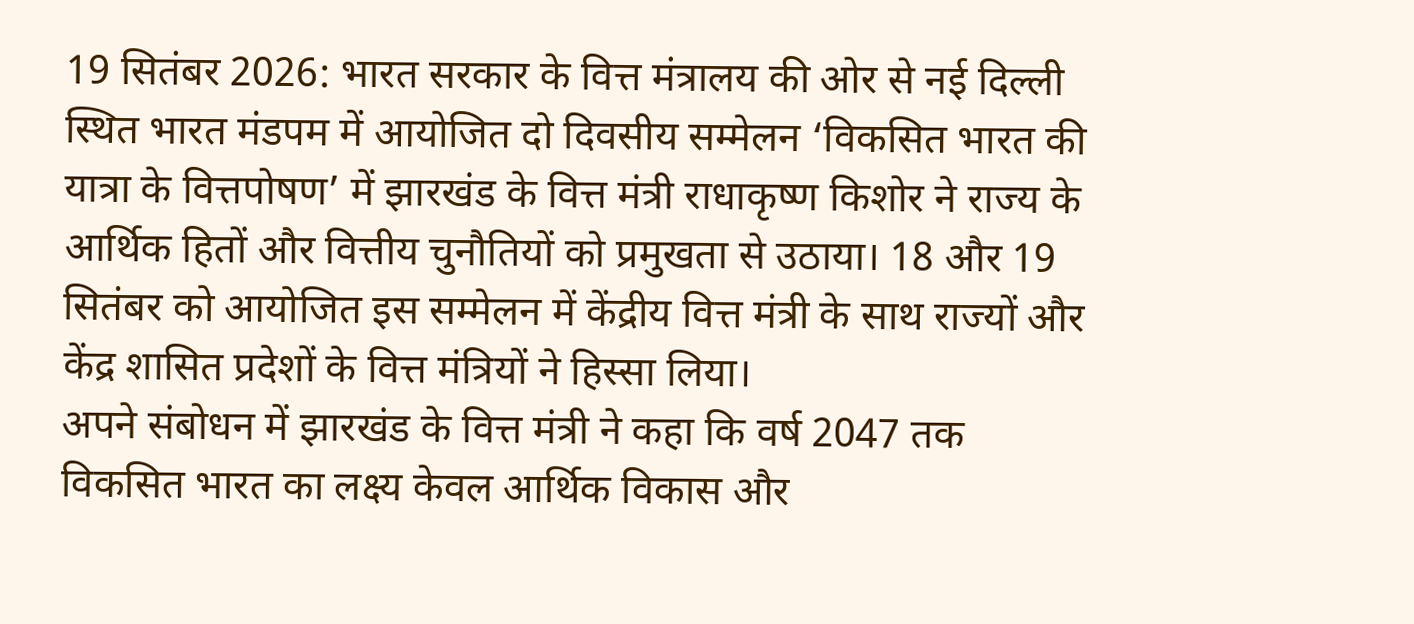19 सितंबर 2026: भारत सरकार के वित्त मंत्रालय की ओर से नई दिल्ली स्थित भारत मंडपम में आयोजित दो दिवसीय सम्मेलन ‘विकसित भारत की यात्रा के वित्तपोषण’ में झारखंड के वित्त मंत्री राधाकृष्ण किशोर ने राज्य के आर्थिक हितों और वित्तीय चुनौतियों को प्रमुखता से उठाया। 18 और 19 सितंबर को आयोजित इस सम्मेलन में केंद्रीय वित्त मंत्री के साथ राज्यों और केंद्र शासित प्रदेशों के वित्त मंत्रियों ने हिस्सा लिया।
अपने संबोधन में झारखंड के वित्त मंत्री ने कहा कि वर्ष 2047 तक विकसित भारत का लक्ष्य केवल आर्थिक विकास और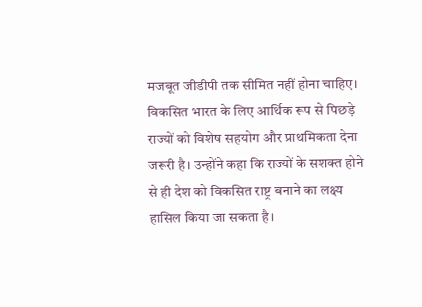मजबूत जीडीपी तक सीमित नहीं होना चाहिए। विकसित भारत के लिए आर्थिक रूप से पिछड़े राज्यों को विशेष सहयोग और प्राथमिकता देना जरूरी है। उन्होंने कहा कि राज्यों के सशक्त होने से ही देश को विकसित राष्ट्र बनाने का लक्ष्य हासिल किया जा सकता है।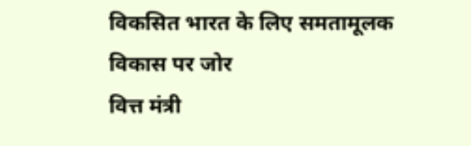विकसित भारत के लिए समतामूलक विकास पर जोर
वित्त मंत्री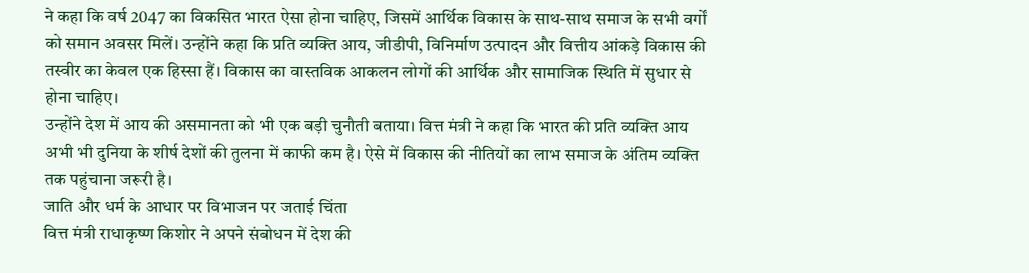ने कहा कि वर्ष 2047 का विकसित भारत ऐसा होना चाहिए, जिसमें आर्थिक विकास के साथ-साथ समाज के सभी वर्गों को समान अवसर मिलें। उन्होंने कहा कि प्रति व्यक्ति आय, जीडीपी, विनिर्माण उत्पादन और वित्तीय आंकड़े विकास की तस्वीर का केवल एक हिस्सा हैं। विकास का वास्तविक आकलन लोगों की आर्थिक और सामाजिक स्थिति में सुधार से होना चाहिए।
उन्होंने देश में आय की असमानता को भी एक बड़ी चुनौती बताया। वित्त मंत्री ने कहा कि भारत की प्रति व्यक्ति आय अभी भी दुनिया के शीर्ष देशों की तुलना में काफी कम है। ऐसे में विकास की नीतियों का लाभ समाज के अंतिम व्यक्ति तक पहुंचाना जरूरी है।
जाति और धर्म के आधार पर विभाजन पर जताई चिंता
वित्त मंत्री राधाकृष्ण किशोर ने अपने संबोधन में देश की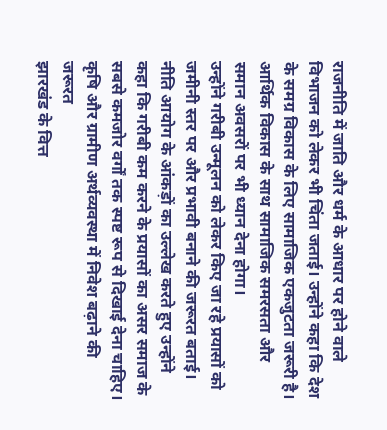राजनीति में जाति और धर्म के आधार पर होने वाले विभाजन को लेकर भी चिंता जताई। उन्होंने कहा कि देश के समग्र विकास के लिए सामाजिक एकजुटता जरूरी है। आर्थिक विकास के साथ सामाजिक समरसता और समान अवसरों पर भी ध्यान देना होगा।
उन्होंने गरीबी उन्मूलन को लेकर किए जा रहे प्रयासों को जमीनी स्तर पर और प्रभावी बनाने की जरूरत बताई। नीति आयोग के आंकड़ों का उल्लेख करते हुए उन्होंने कहा कि गरीबी कम करने के प्रयासों का असर समाज के सबसे कमजोर वर्गों तक स्पष्ट रूप से दिखाई देना चाहिए।
कृषि और ग्रामीण अर्थव्यवस्था में निवेश बढ़ाने की जरूरत
झारखंड के वित्त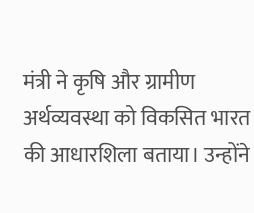मंत्री ने कृषि और ग्रामीण अर्थव्यवस्था को विकसित भारत की आधारशिला बताया। उन्होंने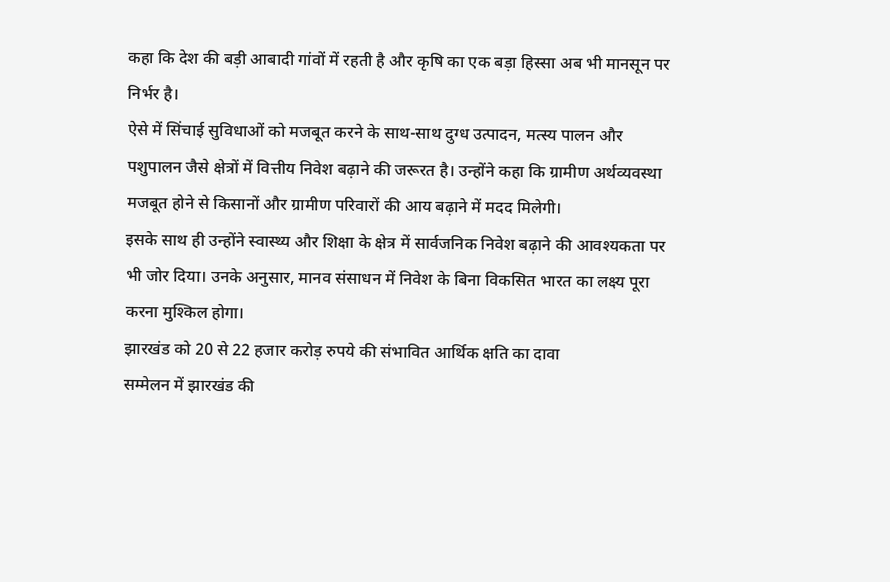कहा कि देश की बड़ी आबादी गांवों में रहती है और कृषि का एक बड़ा हिस्सा अब भी मानसून पर निर्भर है।
ऐसे में सिंचाई सुविधाओं को मजबूत करने के साथ-साथ दुग्ध उत्पादन, मत्स्य पालन और पशुपालन जैसे क्षेत्रों में वित्तीय निवेश बढ़ाने की जरूरत है। उन्होंने कहा कि ग्रामीण अर्थव्यवस्था मजबूत होने से किसानों और ग्रामीण परिवारों की आय बढ़ाने में मदद मिलेगी।
इसके साथ ही उन्होंने स्वास्थ्य और शिक्षा के क्षेत्र में सार्वजनिक निवेश बढ़ाने की आवश्यकता पर भी जोर दिया। उनके अनुसार, मानव संसाधन में निवेश के बिना विकसित भारत का लक्ष्य पूरा करना मुश्किल होगा।
झारखंड को 20 से 22 हजार करोड़ रुपये की संभावित आर्थिक क्षति का दावा
सम्मेलन में झारखंड की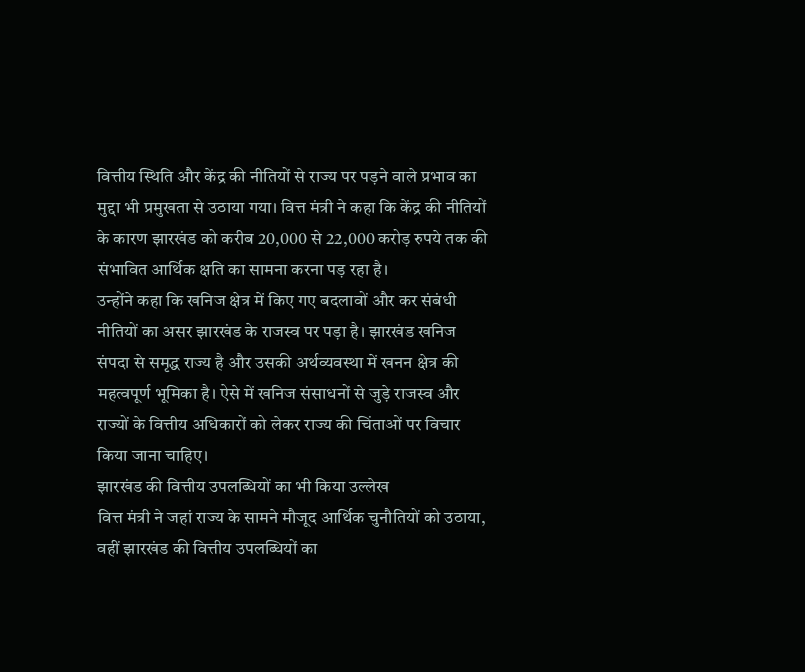वित्तीय स्थिति और केंद्र की नीतियों से राज्य पर पड़ने वाले प्रभाव का मुद्दा भी प्रमुखता से उठाया गया। वित्त मंत्री ने कहा कि केंद्र की नीतियों के कारण झारखंड को करीब 20,000 से 22,000 करोड़ रुपये तक की संभावित आर्थिक क्षति का सामना करना पड़ रहा है।
उन्होंने कहा कि खनिज क्षेत्र में किए गए बदलावों और कर संबंधी नीतियों का असर झारखंड के राजस्व पर पड़ा है। झारखंड खनिज संपदा से समृद्ध राज्य है और उसकी अर्थव्यवस्था में खनन क्षेत्र की महत्वपूर्ण भूमिका है। ऐसे में खनिज संसाधनों से जुड़े राजस्व और राज्यों के वित्तीय अधिकारों को लेकर राज्य की चिंताओं पर विचार किया जाना चाहिए।
झारखंड की वित्तीय उपलब्धियों का भी किया उल्लेख
वित्त मंत्री ने जहां राज्य के सामने मौजूद आर्थिक चुनौतियों को उठाया, वहीं झारखंड की वित्तीय उपलब्धियों का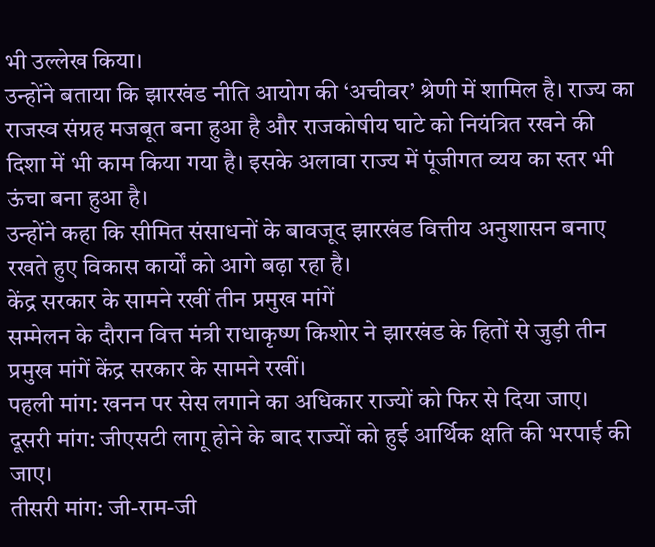भी उल्लेख किया।
उन्होंने बताया कि झारखंड नीति आयोग की ‘अचीवर’ श्रेणी में शामिल है। राज्य का राजस्व संग्रह मजबूत बना हुआ है और राजकोषीय घाटे को नियंत्रित रखने की दिशा में भी काम किया गया है। इसके अलावा राज्य में पूंजीगत व्यय का स्तर भी ऊंचा बना हुआ है।
उन्होंने कहा कि सीमित संसाधनों के बावजूद झारखंड वित्तीय अनुशासन बनाए रखते हुए विकास कार्यों को आगे बढ़ा रहा है।
केंद्र सरकार के सामने रखीं तीन प्रमुख मांगें
सम्मेलन के दौरान वित्त मंत्री राधाकृष्ण किशोर ने झारखंड के हितों से जुड़ी तीन प्रमुख मांगें केंद्र सरकार के सामने रखीं।
पहली मांग: खनन पर सेस लगाने का अधिकार राज्यों को फिर से दिया जाए।
दूसरी मांग: जीएसटी लागू होने के बाद राज्यों को हुई आर्थिक क्षति की भरपाई की जाए।
तीसरी मांग: जी-राम-जी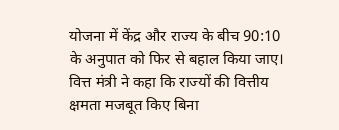योजना में केंद्र और राज्य के बीच 90:10 के अनुपात को फिर से बहाल किया जाए।
वित्त मंत्री ने कहा कि राज्यों की वित्तीय क्षमता मजबूत किए बिना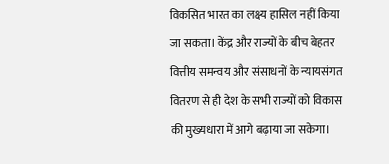विकसित भारत का लक्ष्य हासिल नहीं किया जा सकता। केंद्र और राज्यों के बीच बेहतर वित्तीय समन्वय और संसाधनों के न्यायसंगत वितरण से ही देश के सभी राज्यों को विकास की मुख्यधारा में आगे बढ़ाया जा सकेगा।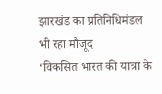झारखंड का प्रतिनिधिमंडल भी रहा मौजूद
‘विकसित भारत की यात्रा के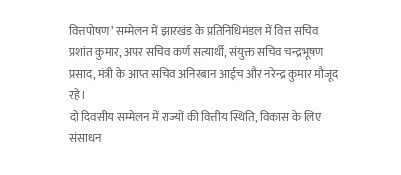वित्तपोषण’ सम्मेलन में झारखंड के प्रतिनिधिमंडल में वित्त सचिव प्रशांत कुमार, अपर सचिव कर्ण सत्यार्थी, संयुक्त सचिव चन्द्रभूषण प्रसाद, मंत्री के आप्त सचिव अनिरबान आईच और नरेन्द्र कुमार मौजूद रहे।
दो दिवसीय सम्मेलन में राज्यों की वित्तीय स्थिति, विकास के लिए संसाधन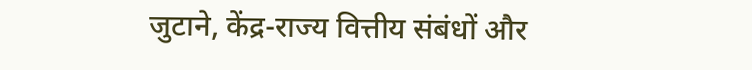जुटाने, केंद्र-राज्य वित्तीय संबंधों और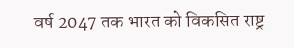वर्ष 2047 तक भारत को विकसित राष्ट्र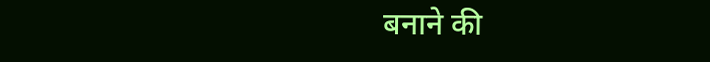बनाने की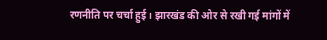रणनीति पर चर्चा हुई। झारखंड की ओर से रखी गई मांगों में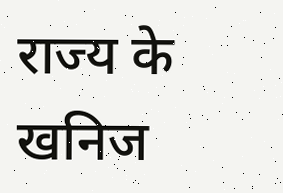राज्य के खनिज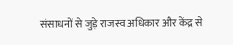संसाधनों से जुड़े राजस्व अधिकार और केंद्र से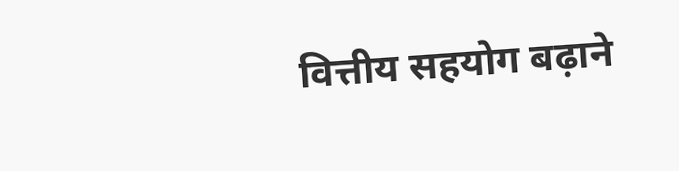वित्तीय सहयोग बढ़ाने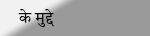के मुद्दे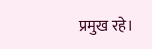प्रमुख रहे।